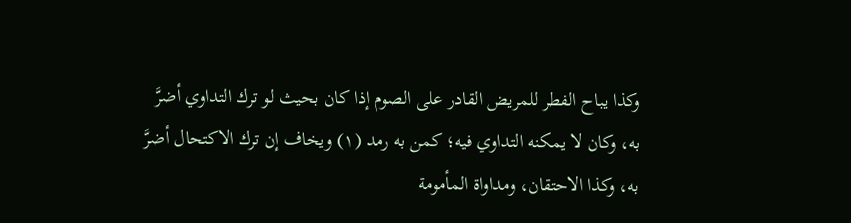وكذا يباح الفطر للمريض القادر على الصوم إذا كان بحيث لو ترك التداوي أضرَّ به، وكان لا يمكنه التداوي فيه؛ كمن به رمد (١) ويخاف إن ترك الاكتحال أضرَّ به، وكذا الاحتقان، ومداواة المأمومة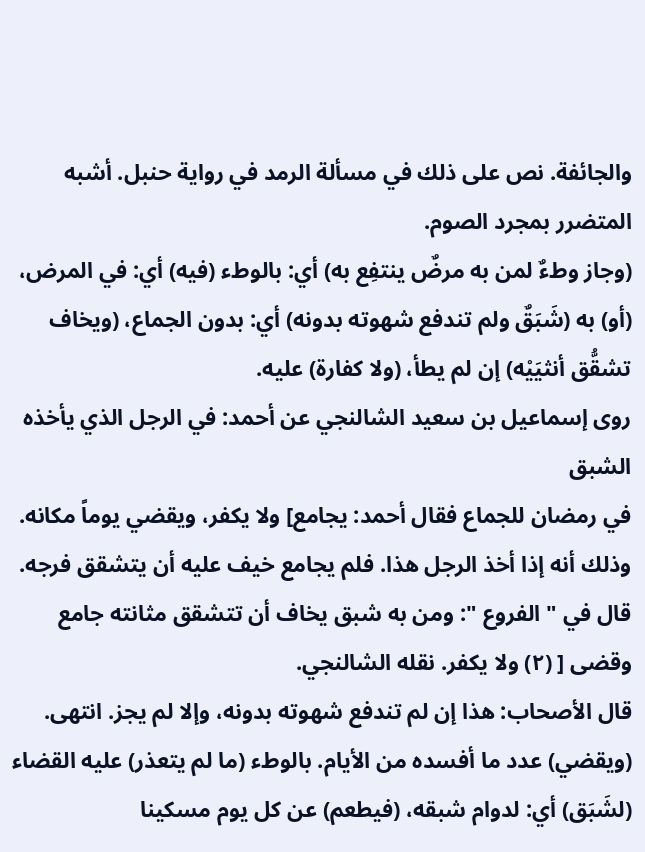والجائفة. نص على ذلك في مسألة الرمد في رواية حنبل. أشبه المتضرر بمجرد الصوم.
(وجاز وطءٌ لمن به مرضٌ ينتفِع به) أي: بالوطء (فيه) أي: في المرض، (أو) به (شَبَقٌ ولم تندفع شهوته بدونه) أي: بدون الجماع، (ويخاف تشقُّق أنثيَيْه) إن لم يطأ، (ولا كفارة) عليه.
روى إسماعيل بن سعيد الشالنجي عن أحمد: في الرجل الذي يأخذه الشبق
في رمضان للجماع فقال أحمد: يجامع] ولا يكفر، ويقضي يوماً مكانه. وذلك أنه إذا أخذ الرجل هذا. فلم يجامع خيف عليه أن يتشقق فرجه.
قال في " الفروع ": ومن به شبق يخاف أن تتشقق مثانته جامع وقضى [ (٢) ولا يكفر. نقله الشالنجي.
قال الأصحاب: هذا إن لم تندفع شهوته بدونه، وإلا لم يجز. انتهى.
(ويقضي) عدد ما أفسده من الأيام. بالوطء (ما لم يتعذر) عليه القضاء
(لشَبَق) أي: لدوام شبقه، (فيطعم) عن كل يوم مسكينا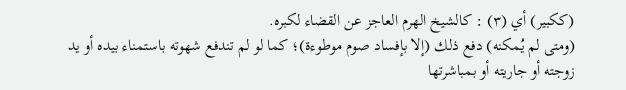(ككبير) أي (٣) : كالشيخ الهرم العاجز عن القضاء لكبره.
(ومتى لم يُمكنه) دفع ذلك (إلا بإفساد صوم موطوءة)؛ كما لو لم تندفع شهوته باستمناء بيده أو يد زوجته أو جاريته أو بمباشرتها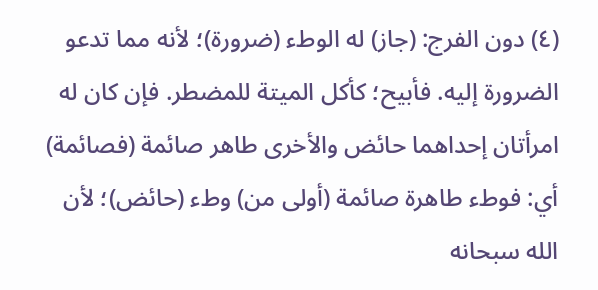(٤) دون الفرج: (جاز) له الوطء (ضرورة)؛ لأنه مما تدعو الضرورة إليه. فأبيح؛ كأكل الميتة للمضطر. فإن كان له امرأتان إحداهما حائض والأخرى طاهر صائمة (فصائمة) أي: فوطء طاهرة صائمة (أولى من) وطء (حائض)؛ لأن الله سبحانه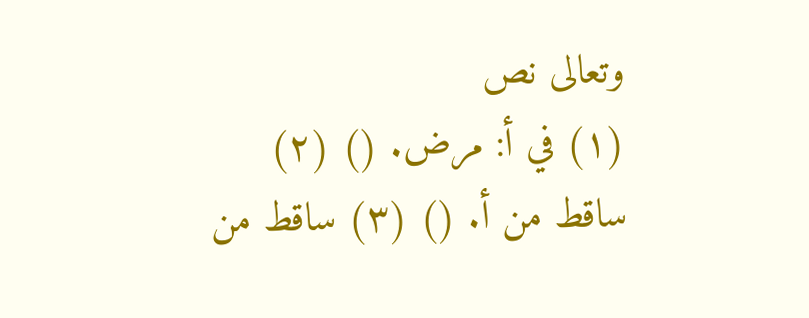وتعالى نص
(١) في أ: مرض. () (٢) ساقط من أ. () (٣) ساقط من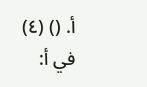أ. () (٤) في أ: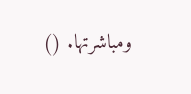ومباشرتها. ()